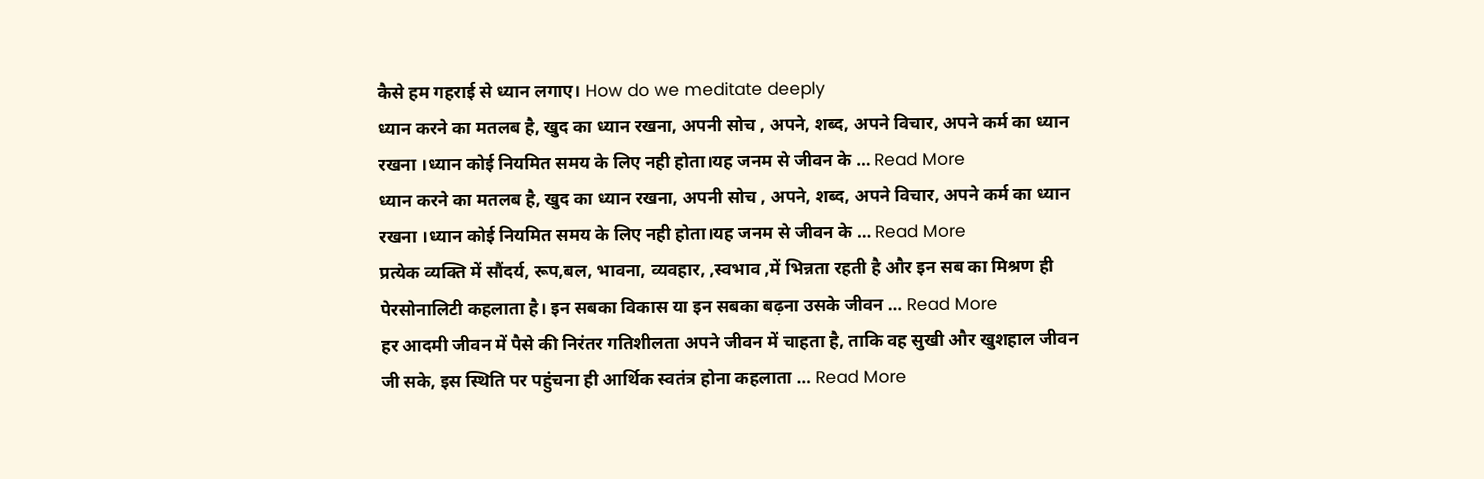कैसे हम गहराई से ध्यान लगाए। How do we meditate deeply
ध्यान करने का मतलब है, खुद का ध्यान रखना, अपनी सोच , अपने, शब्द, अपने विचार, अपने कर्म का ध्यान रखना ।ध्यान कोई नियमित समय के लिए नही होता।यह जनम से जीवन के … Read More
ध्यान करने का मतलब है, खुद का ध्यान रखना, अपनी सोच , अपने, शब्द, अपने विचार, अपने कर्म का ध्यान रखना ।ध्यान कोई नियमित समय के लिए नही होता।यह जनम से जीवन के … Read More
प्रत्येक व्यक्ति में सौंदर्य, रूप,बल, भावना, व्यवहार, ,स्वभाव ,में भिन्नता रहती है और इन सब का मिश्रण ही पेरसोनालिटी कहलाता है। इन सबका विकास या इन सबका बढ़ना उसके जीवन … Read More
हर आदमी जीवन में पैसे की निरंतर गतिशीलता अपने जीवन में चाहता है, ताकि वह सुखी और खुशहाल जीवन जी सके, इस स्थिति पर पहुंचना ही आर्थिक स्वतंत्र होना कहलाता … Read More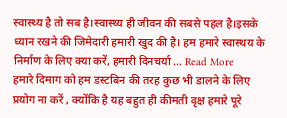स्वास्थ्य है तो सब है।स्वास्थ्य ही जीवन की सबसे पहल है।इसके ध्यान रखने की जिमेदारी हमारी खुद की है। हम हमारे स्वास्थय के निर्माण के लिए क्या करें, हमारी दिनचर्या … Read More
हमारे दिमाग को हम डस्टबिन की तरह कुछ भी डालने के लिए प्रयोग ना करें , क्योंकि है यह बहुत ही कीमती वृक्ष हमारे पूरे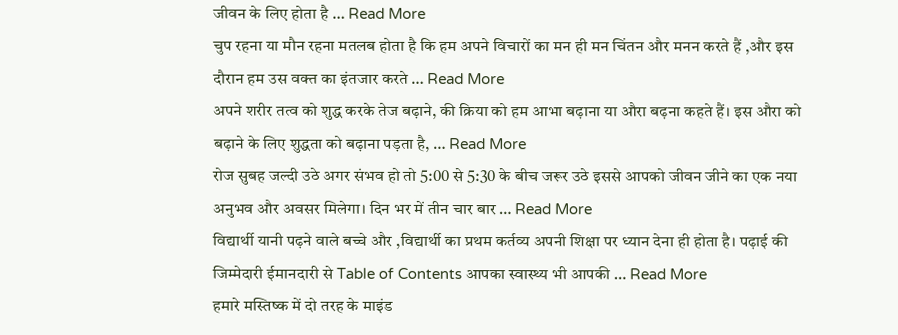जीवन के लिए होता है … Read More
चुप रहना या मौन रहना मतलब होता है कि हम अपने विचारों का मन ही मन चिंतन और मनन करते हैं ,और इस दौरान हम उस वक्त का इंतजार करते … Read More
अपने शरीर तत्व को शुद्ध करके तेज बढ़ाने, की क्रिया को हम आभा बढ़ाना या औरा बढ़ना कहते हैं। इस औरा को बढ़ाने के लिए शुद्धता को बढ़ाना पड़ता है, … Read More
रोज सुबह जल्दी उठे अगर संभव हो तो 5:00 से 5:30 के बीच जरूर उठे इससे आपको जीवन जीने का एक नया अनुभव और अवसर मिलेगा। दिन भर में तीन चार बार … Read More
विद्यार्थी यानी पढ़ने वाले बच्चे और ,विद्यार्थी का प्रथम कर्तव्य अपनी शिक्षा पर ध्यान देना ही होता है। पढ़ाई की जिम्मेदारी ईमानदारी से Table of Contents आपका स्वास्थ्य भी आपकी … Read More
हमारे मस्तिष्क में दो तरह के माइंड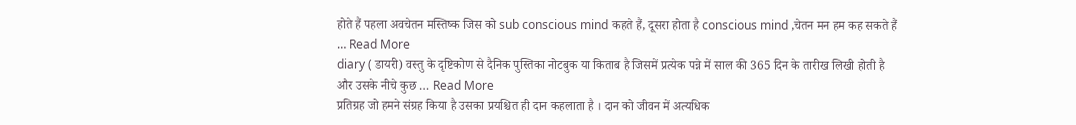होते हैं पहला अवचेतन मस्तिष्क जिस को sub conscious mind कहते हैं, दूसरा होता है conscious mind ,चेतन मन हम कह सकते हैं … Read More
diary ( डायरी) वस्तु के दृष्टिकोण से दैनिक पुस्तिका नोटबुक या किताब है जिसमें प्रत्येक पन्ने में साल की 365 दिन के तारीख लिखी होती है और उसके नीचे कुछ … Read More
प्रतिग्रह जो हमने संग्रह किया है उसका प्रयश्चित ही दान कहलाता है । दान को जीवन में अत्यधिक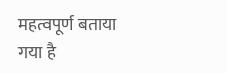महत्वपूर्ण बताया गया है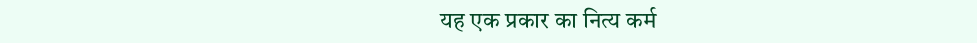यह एक प्रकार का नित्य कर्म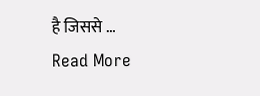है जिससे … Read More